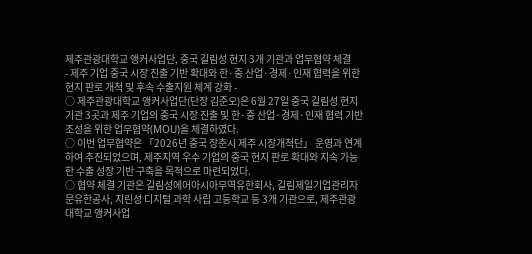제주관광대학교 앵커사업단, 중국 길림성 현지 3개 기관과 업무협약 체결
- 제주 기업 중국 시장 진출 기반 확대와 한·중 산업·경제·인재 협력을 위한 현지 판로 개척 및 후속 수출지원 체계 강화 -
○ 제주관광대학교 앵커사업단(단장 김준오)은 6월 27일 중국 길림성 현지 기관 3곳과 제주 기업의 중국 시장 진출 및 한·중 산업·경제·인재 협력 기반 조성을 위한 업무협약(MOU)을 체결하였다.
○ 이번 업무협약은 「2026년 중국 장춘시 제주 시장개척단」 운영과 연계하여 추진되었으며, 제주지역 우수 기업의 중국 현지 판로 확대와 지속 가능한 수출 성장 기반 구축을 목적으로 마련되었다.
○ 협약 체결 기관은 길림성에어아시아무역유한회사, 길림제일기업관리자문유한공사, 지린성 디지털 과학 사립 고등학교 등 3개 기관으로, 제주관광대학교 앵커사업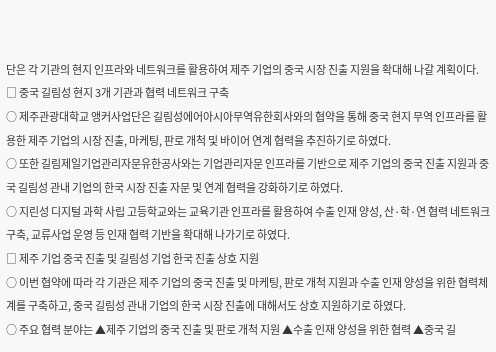단은 각 기관의 현지 인프라와 네트워크를 활용하여 제주 기업의 중국 시장 진출 지원을 확대해 나갈 계획이다.
□ 중국 길림성 현지 3개 기관과 협력 네트워크 구축
○ 제주관광대학교 앵커사업단은 길림성에어아시아무역유한회사와의 협약을 통해 중국 현지 무역 인프라를 활용한 제주 기업의 시장 진출, 마케팅, 판로 개척 및 바이어 연계 협력을 추진하기로 하였다.
○ 또한 길림제일기업관리자문유한공사와는 기업관리자문 인프라를 기반으로 제주 기업의 중국 진출 지원과 중국 길림성 관내 기업의 한국 시장 진출 자문 및 연계 협력을 강화하기로 하였다.
○ 지린성 디지털 과학 사립 고등학교와는 교육기관 인프라를 활용하여 수출 인재 양성, 산·학·연 협력 네트워크 구축, 교류사업 운영 등 인재 협력 기반을 확대해 나가기로 하였다.
□ 제주 기업 중국 진출 및 길림성 기업 한국 진출 상호 지원
○ 이번 협약에 따라 각 기관은 제주 기업의 중국 진출 및 마케팅, 판로 개척 지원과 수출 인재 양성을 위한 협력체계를 구축하고, 중국 길림성 관내 기업의 한국 시장 진출에 대해서도 상호 지원하기로 하였다.
○ 주요 협력 분야는 ▲제주 기업의 중국 진출 및 판로 개척 지원 ▲수출 인재 양성을 위한 협력 ▲중국 길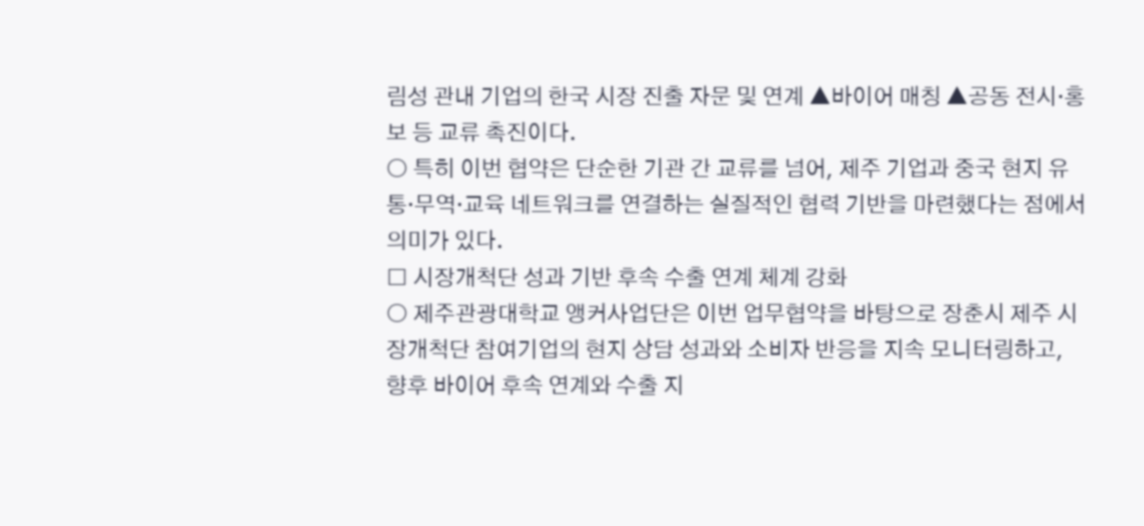림성 관내 기업의 한국 시장 진출 자문 및 연계 ▲바이어 매칭 ▲공동 전시·홍보 등 교류 촉진이다.
○ 특히 이번 협약은 단순한 기관 간 교류를 넘어, 제주 기업과 중국 현지 유통·무역·교육 네트워크를 연결하는 실질적인 협력 기반을 마련했다는 점에서 의미가 있다.
□ 시장개척단 성과 기반 후속 수출 연계 체계 강화
○ 제주관광대학교 앵커사업단은 이번 업무협약을 바탕으로 장춘시 제주 시장개척단 참여기업의 현지 상담 성과와 소비자 반응을 지속 모니터링하고, 향후 바이어 후속 연계와 수출 지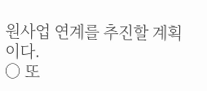원사업 연계를 추진할 계획이다.
○ 또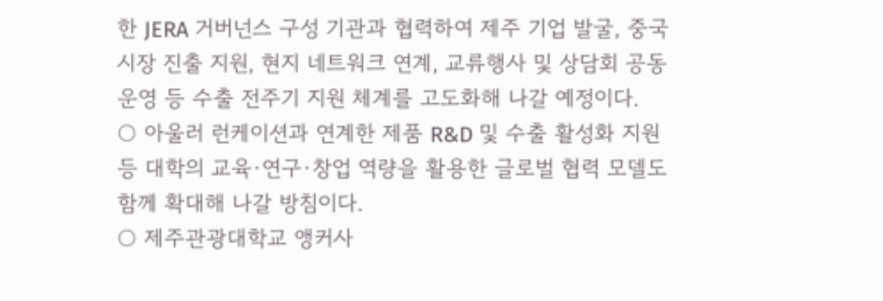한 JERA 거버넌스 구성 기관과 협력하여 제주 기업 발굴, 중국 시장 진출 지원, 현지 네트워크 연계, 교류행사 및 상담회 공동 운영 등 수출 전주기 지원 체계를 고도화해 나갈 예정이다.
○ 아울러 런케이션과 연계한 제품 R&D 및 수출 활성화 지원 등 대학의 교육·연구·창업 역량을 활용한 글로벌 협력 모델도 함께 확대해 나갈 방침이다.
○ 제주관광대학교 앵커사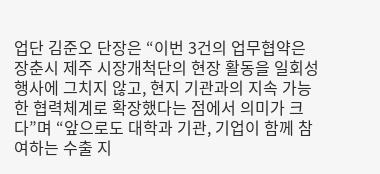업단 김준오 단장은 “이번 3건의 업무협약은 장춘시 제주 시장개척단의 현장 활동을 일회성 행사에 그치지 않고, 현지 기관과의 지속 가능한 협력체계로 확장했다는 점에서 의미가 크다”며 “앞으로도 대학과 기관, 기업이 함께 참여하는 수출 지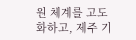원 체계를 고도화하고, 제주 기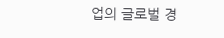업의 글로벌 경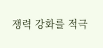쟁력 강화를 적극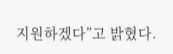지원하겠다”고 밝혔다.